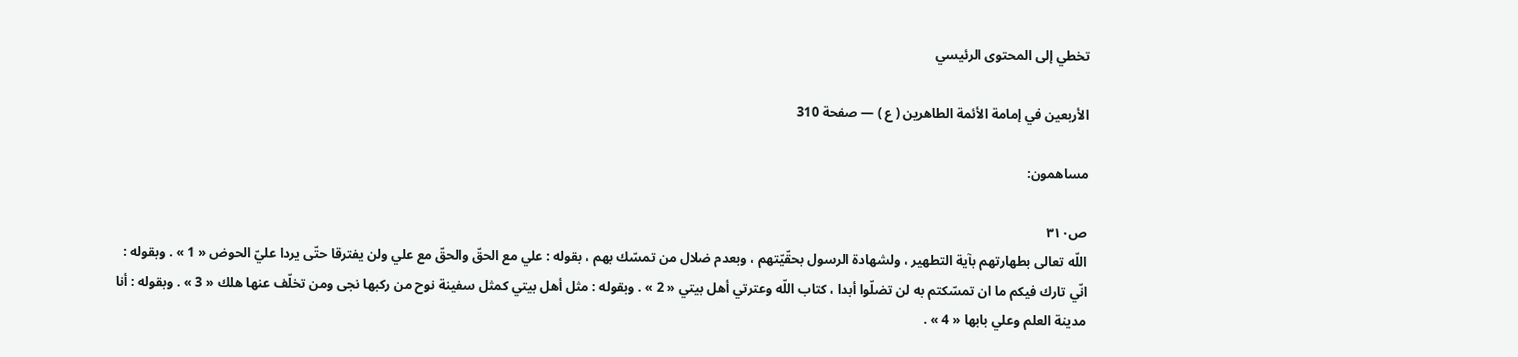تخطي إلى المحتوى الرئيسي

الأربعين في إمامة الأئمة الطاهرين ( ع ) — صفحة 310

مساهمون:

ص٣١٠
اللّه تعالى بطهارتهم بآية التطهير ، ولشهادة الرسول بحقّيّتهم ، وبعدم ضلال من تمسّك بهم ، بقوله : علي مع الحقّ والحقّ مع علي ولن يفترقا حتّى يردا عليّ الحوض « 1 » . وبقوله : انّي تارك فيكم ما ان تمسّكتم به لن تضلّوا أبدا ، كتاب اللّه وعترتي أهل بيتي « 2 » . وبقوله : مثل أهل بيتي كمثل سفينة نوح من ركبها نجى ومن تخلّف عنها هلك « 3 » . وبقوله : أنا مدينة العلم وعلي بابها « 4 » .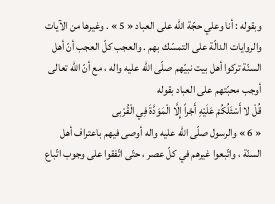وبقوله : أنا وعلي حجّة اللّه على العباد « 5 » . وغيرها من الآيات والروايات الدالّة على التمسّك بهم . والعجب كلّ العجب أنّ أهل السنّة تركوا أهل بيت نبيّهم صلّى اللّه عليه واله ، مع أنّ اللّه تعالى أوجب محبّتهم على العباد بقوله
قُلْ لا أَسْئَلُكُمْ عَلَيْهِ أَجْراً إِلَّا الْمَوَدَّةَ فِي الْقُرْبى
« 6 » والرسول صلّى اللّه عليه واله أوصى فيهم باعتراف أهل السنّة ، واتّبعوا غيرهم في كلّ عصر ، حتّى اتّفقوا على وجوب اتّباع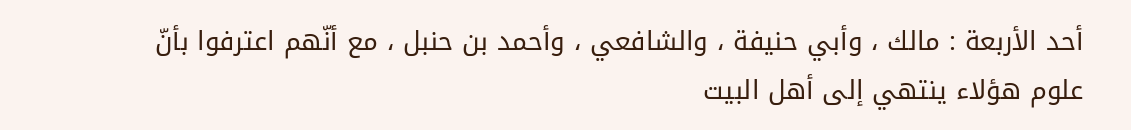أحد الأربعة : مالك ، وأبي حنيفة ، والشافعي ، وأحمد بن حنبل ، مع أنّهم اعترفوا بأنّ علوم هؤلاء ينتهي إلى أهل البيت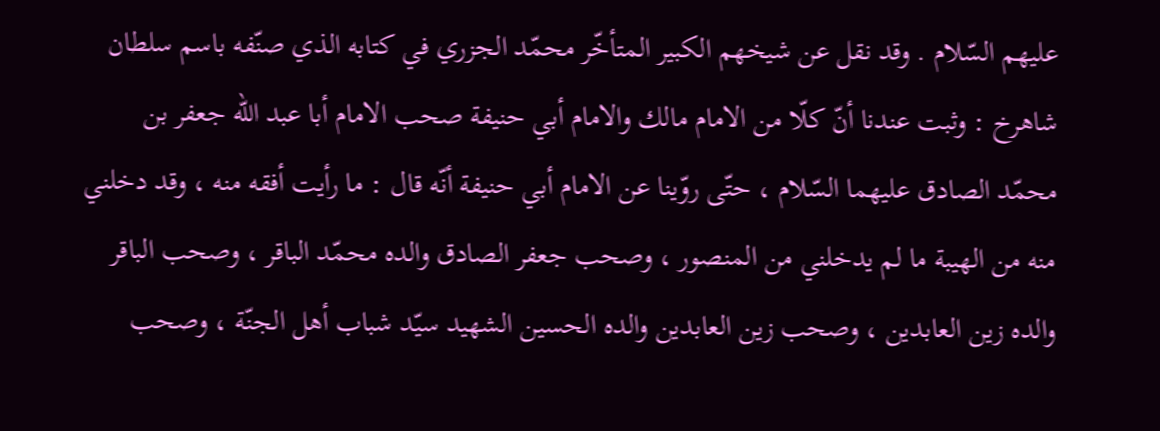عليهم السّلام . وقد نقل عن شيخهم الكبير المتأخّر محمّد الجزري في كتابه الذي صنّفه باسم سلطان شاهرخ : وثبت عندنا أنّ كلّا من الامام مالك والامام أبي حنيفة صحب الامام أبا عبد اللّه جعفر بن محمّد الصادق عليهما السّلام ، حتّى روّينا عن الامام أبي حنيفة أنّه قال : ما رأيت أفقه منه ، وقد دخلني منه من الهيبة ما لم يدخلني من المنصور ، وصحب جعفر الصادق والده محمّد الباقر ، وصحب الباقر والده زين العابدين ، وصحب زين العابدين والده الحسين الشهيد سيّد شباب أهل الجنّة ، وصحب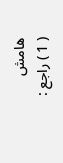هامش
( 1 ) راجع :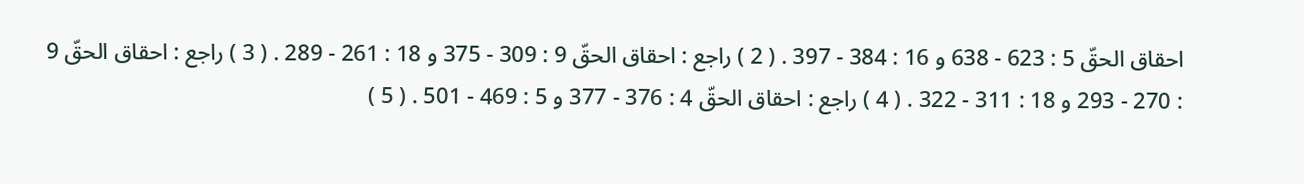احقاق الحقّ 5 : 623 - 638 و 16 : 384 - 397 . ( 2 ) راجع : احقاق الحقّ 9 : 309 - 375 و 18 : 261 - 289 . ( 3 ) راجع : احقاق الحقّ 9 : 270 - 293 و 18 : 311 - 322 . ( 4 ) راجع : احقاق الحقّ 4 : 376 - 377 و 5 : 469 - 501 . ( 5 )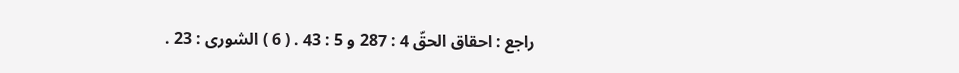راجع : احقاق الحقّ 4 : 287 و 5 : 43 . ( 6 ) الشورى : 23 .